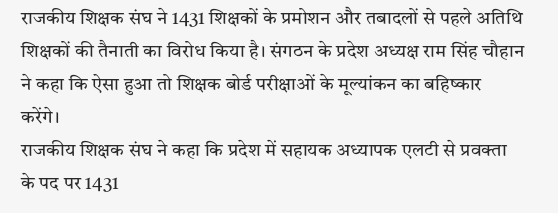राजकीय शिक्षक संघ ने 1431 शिक्षकों के प्रमोशन और तबादलों से पहले अतिथि शिक्षकों की तैनाती का विरोध किया है। संगठन के प्रदेश अध्यक्ष राम सिंह चौहान ने कहा कि ऐसा हुआ तो शिक्षक बोर्ड परीक्षाओं के मूल्यांकन का बहिष्कार करेंगे।
राजकीय शिक्षक संघ ने कहा कि प्रदेश में सहायक अध्यापक एलटी से प्रवक्ता के पद पर 1431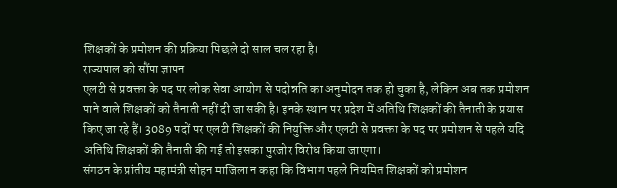शिक्षकों के प्रमोशन की प्रक्रिया पिछले दो साल चल रहा है।
राज्यपाल को सौंपा ज्ञापन
एलटी से प्रवक्ता के पद पर लोक सेवा आयोग से पदोन्नति का अनुमोदन तक हो चुका है, लेकिन अब तक प्रमोशन पाने वाले शिक्षकों को तैनाती नहीं दी जा सकी है। इनके स्थान पर प्रदेश में अतिथि शिक्षकों की तैनाती के प्रयास किए जा रहे हैं। 3089 पदों पर एलटी शिक्षकों की नियुक्ति और एलटी से प्रवक्ता के पद पर प्रमोशन से पहले यदि अतिथि शिक्षकों की तैनाती की गई तो इसका पुरजोर विरोध किया जाएगा।
संगठन के प्रांतीय महामंत्री सोहन माजिला न कहा कि विभाग पहले नियमित शिक्षकों को प्रमोशन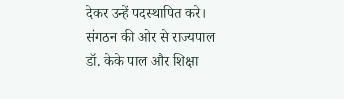देकर उन्हें पदस्थापित करे। संगठन की ओर से राज्यपाल डॉ. केके पाल और शिक्षा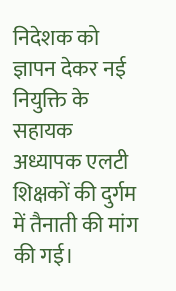निदेशक को ज्ञापन देकर नई नियुक्ति के सहायक अध्यापक एलटी शिक्षकों की दुर्गम में तैनाती की मांग की गई।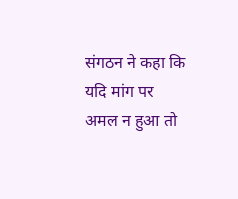संगठन ने कहा कि यदि मांग पर अमल न हुआ तो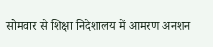सोमवार से शिक्षा निदेशालय में आमरण अनशन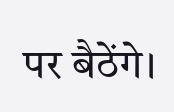पर बैठेंगे।